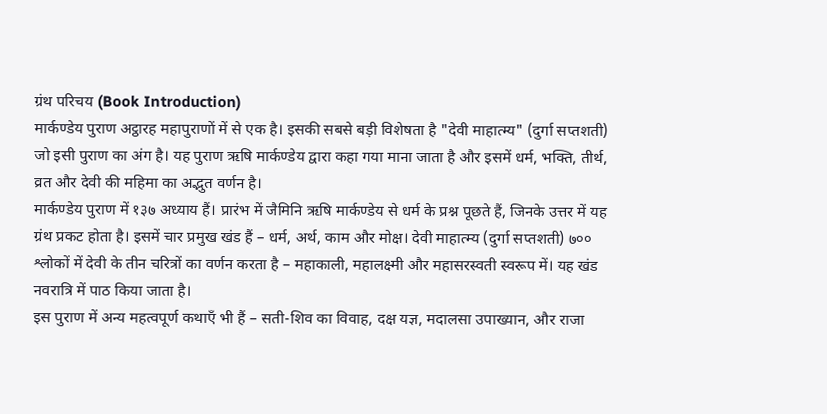ग्रंथ परिचय (Book Introduction)
मार्कण्डेय पुराण अट्ठारह महापुराणों में से एक है। इसकी सबसे बड़ी विशेषता है "देवी माहात्म्य" (दुर्गा सप्तशती) जो इसी पुराण का अंग है। यह पुराण ऋषि मार्कण्डेय द्वारा कहा गया माना जाता है और इसमें धर्म, भक्ति, तीर्थ, व्रत और देवी की महिमा का अद्भुत वर्णन है।
मार्कण्डेय पुराण में १३७ अध्याय हैं। प्रारंभ में जैमिनि ऋषि मार्कण्डेय से धर्म के प्रश्न पूछते हैं, जिनके उत्तर में यह ग्रंथ प्रकट होता है। इसमें चार प्रमुख खंड हैं – धर्म, अर्थ, काम और मोक्ष। देवी माहात्म्य (दुर्गा सप्तशती) ७०० श्लोकों में देवी के तीन चरित्रों का वर्णन करता है – महाकाली, महालक्ष्मी और महासरस्वती स्वरूप में। यह खंड नवरात्रि में पाठ किया जाता है।
इस पुराण में अन्य महत्वपूर्ण कथाएँ भी हैं – सती-शिव का विवाह, दक्ष यज्ञ, मदालसा उपाख्यान, और राजा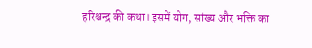हरिश्चन्द्र की कथा। इसमें योग, सांख्य और भक्ति का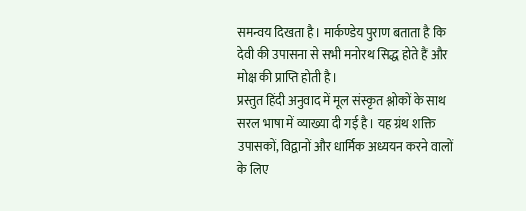समन्वय दिखता है। मार्कण्डेय पुराण बताता है कि देवी की उपासना से सभी मनोरथ सिद्ध होते हैं और मोक्ष की प्राप्ति होती है।
प्रस्तुत हिंदी अनुवाद में मूल संस्कृत श्लोकों के साथ सरल भाषा में व्याख्या दी गई है। यह ग्रंथ शक्ति उपासकों, विद्वानों और धार्मिक अध्ययन करने वालों के लिए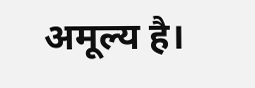अमूल्य है।